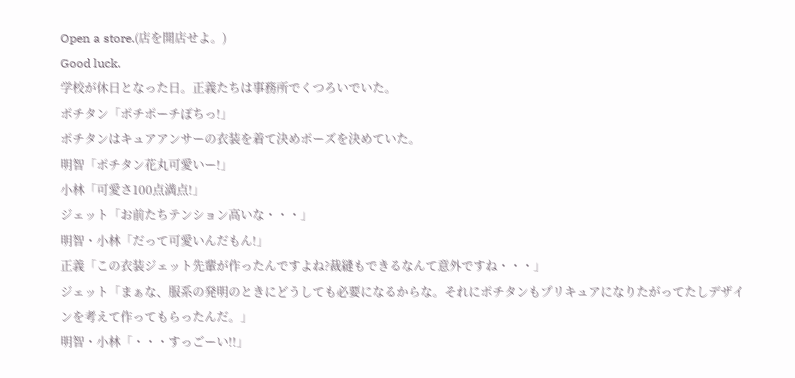Open a store.(店を開店せよ。)
Good luck.
学校が休日となった日。正義たちは事務所でくつろいでいた。
ポチタン「ポチポーチぽちっ!」
ポチタンはキュアアンサーの衣装を着て決めポーズを決めていた。
明智「ポチタン花丸可愛いー!」
小林「可愛さ100点満点!」
ジェット「お前たちテンション高いな・・・」
明智・小林「だって可愛いんだもん!」
正義「この衣装ジェット先輩が作ったんですよね?裁縫もできるなんて意外ですね・・・」
ジェット「まぁな、服系の発明のときにどうしても必要になるからな。それにポチタンもプリキュアになりたがってたしデザインを考えて作ってもらったんだ。」
明智・小林「・・・すっごーい!!」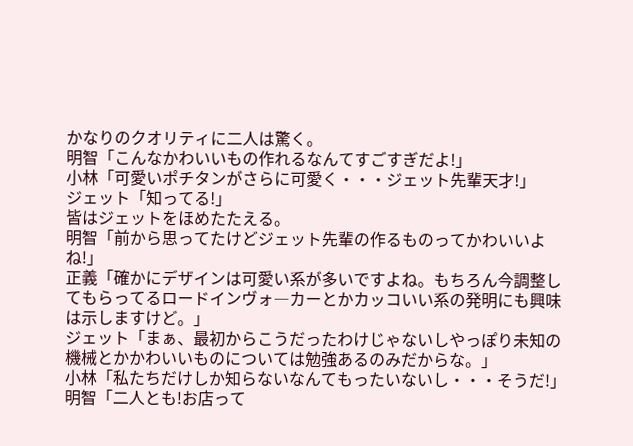かなりのクオリティに二人は驚く。
明智「こんなかわいいもの作れるなんてすごすぎだよ!」
小林「可愛いポチタンがさらに可愛く・・・ジェット先輩天才!」
ジェット「知ってる!」
皆はジェットをほめたたえる。
明智「前から思ってたけどジェット先輩の作るものってかわいいよね!」
正義「確かにデザインは可愛い系が多いですよね。もちろん今調整してもらってるロードインヴォ―カーとかカッコいい系の発明にも興味は示しますけど。」
ジェット「まぁ、最初からこうだったわけじゃないしやっぽり未知の機械とかかわいいものについては勉強あるのみだからな。」
小林「私たちだけしか知らないなんてもったいないし・・・そうだ!」
明智「二人とも!お店って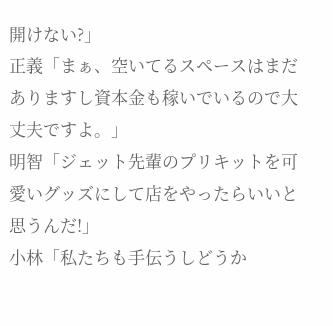開けない?」
正義「まぁ、空いてるスペースはまだありますし資本金も稼いでいるので大丈夫ですよ。」
明智「ジェット先輩のプリキットを可愛いグッズにして店をやったらいいと思うんだ!」
小林「私たちも手伝うしどうか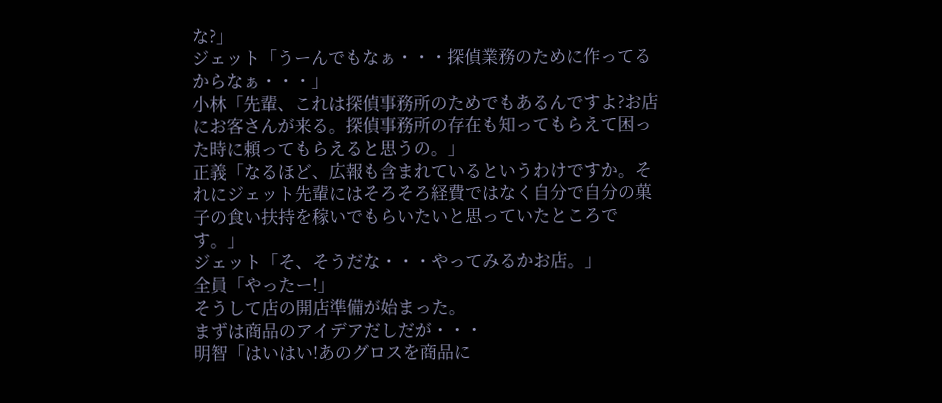な?」
ジェット「うーんでもなぁ・・・探偵業務のために作ってるからなぁ・・・」
小林「先輩、これは探偵事務所のためでもあるんですよ?お店にお客さんが来る。探偵事務所の存在も知ってもらえて困った時に頼ってもらえると思うの。」
正義「なるほど、広報も含まれているというわけですか。それにジェット先輩にはそろそろ経費ではなく自分で自分の菓子の食い扶持を稼いでもらいたいと思っていたところです。」
ジェット「そ、そうだな・・・やってみるかお店。」
全員「やったー!」
そうして店の開店準備が始まった。
まずは商品のアイデアだしだが・・・
明智「はいはい!あのグロスを商品に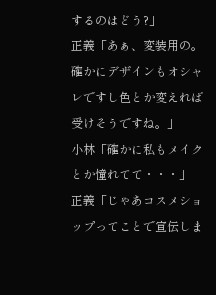するのはどう?」
正義「あぁ、変装用の。確かにデザインもオシャレですし色とか変えれば受けそうですね。」
小林「確かに私もメイクとか憧れてて・・・」
正義「じゃあコスメショップってことで宣伝しま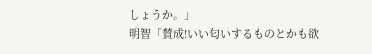しょうか。」
明智「賛成!いい匂いするものとかも欲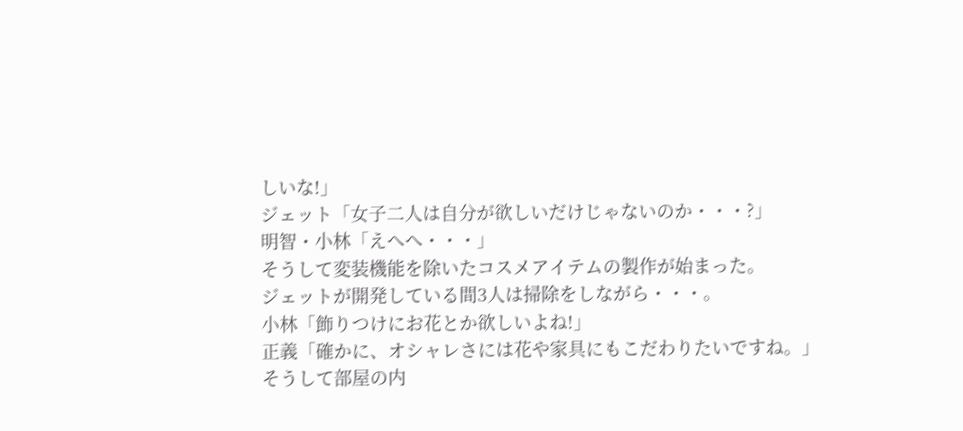しいな!」
ジェット「女子二人は自分が欲しいだけじゃないのか・・・?」
明智・小林「えへへ・・・」
そうして変装機能を除いたコスメアイテムの製作が始まった。
ジェットが開発している間3人は掃除をしながら・・・。
小林「飾りつけにお花とか欲しいよね!」
正義「確かに、オシャレさには花や家具にもこだわりたいですね。」
そうして部屋の内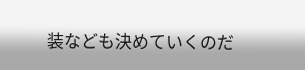装なども決めていくのだ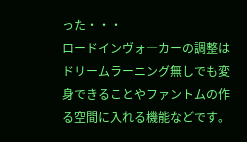った・・・
ロードインヴォ―カーの調整はドリームラーニング無しでも変身できることやファントムの作る空間に入れる機能などです。